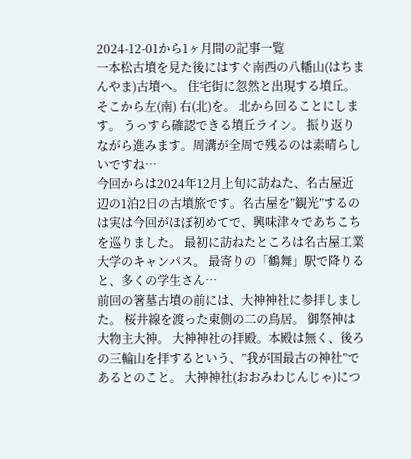2024-12-01から1ヶ月間の記事一覧
一本松古墳を見た後にはすぐ南西の八幡山(はちまんやま)古墳へ。 住宅街に忽然と出現する墳丘。 そこから左(南) 右(北)を。 北から回ることにします。 うっすら確認できる墳丘ライン。 振り返りながら進みます。周溝が全周で残るのは素晴らしいですね…
今回からは2024年12月上旬に訪ねた、名古屋近辺の1泊2日の古墳旅です。名古屋を”観光”するのは実は今回がほぼ初めてで、興味津々であちこちを巡りました。 最初に訪ねたところは名古屋工業大学のキャンパス。 最寄りの「鶴舞」駅で降りると、多くの学生さん…
前回の箸墓古墳の前には、大神神社に参拝しました。 桜井線を渡った東側の二の鳥居。 御祭神は大物主大神。 大神神社の拝殿。本殿は無く、後ろの三輪山を拝するという、”我が国最古の神社”であるとのこと。 大神神社(おおみわじんじゃ)につ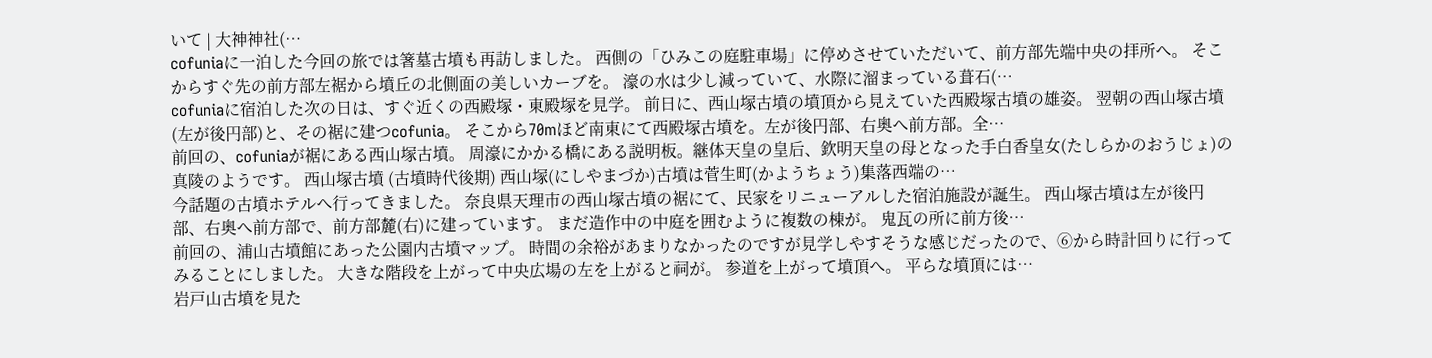いて | 大神神社(…
cofuniaに一泊した今回の旅では箸墓古墳も再訪しました。 西側の「ひみこの庭駐車場」に停めさせていただいて、前方部先端中央の拝所へ。 そこからすぐ先の前方部左裾から墳丘の北側面の美しいカーブを。 濠の水は少し減っていて、水際に溜まっている葺石(…
cofuniaに宿泊した次の日は、すぐ近くの西殿塚・東殿塚を見学。 前日に、西山塚古墳の墳頂から見えていた西殿塚古墳の雄姿。 翌朝の西山塚古墳(左が後円部)と、その裾に建つcofunia。 そこから70mほど南東にて西殿塚古墳を。左が後円部、右奥へ前方部。全…
前回の、cofuniaが裾にある西山塚古墳。 周濠にかかる橋にある説明板。継体天皇の皇后、欽明天皇の母となった手白香皇女(たしらかのおうじょ)の真陵のようです。 西山塚古墳 (古墳時代後期) 西山塚(にしやまづか)古墳は菅生町(かようちょう)集落西端の…
今話題の古墳ホテルへ行ってきました。 奈良県天理市の西山塚古墳の裾にて、民家をリニューアルした宿泊施設が誕生。 西山塚古墳は左が後円部、右奥へ前方部で、前方部麓(右)に建っています。 まだ造作中の中庭を囲むように複数の棟が。 鬼瓦の所に前方後…
前回の、浦山古墳館にあった公園内古墳マップ。 時間の余裕があまりなかったのですが見学しやすそうな感じだったので、⑥から時計回りに行ってみることにしました。 大きな階段を上がって中央広場の左を上がると祠が。 参道を上がって墳頂へ。 平らな墳頂には…
岩戸山古墳を見た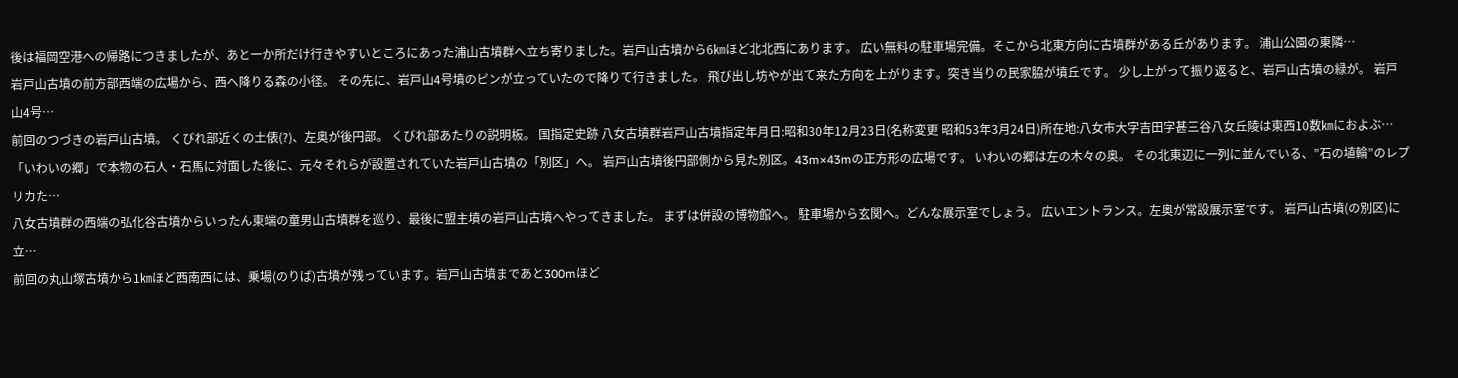後は福岡空港への帰路につきましたが、あと一か所だけ行きやすいところにあった浦山古墳群へ立ち寄りました。岩戸山古墳から6㎞ほど北北西にあります。 広い無料の駐車場完備。そこから北東方向に古墳群がある丘があります。 浦山公園の東隣…
岩戸山古墳の前方部西端の広場から、西へ降りる森の小径。 その先に、岩戸山4号墳のピンが立っていたので降りて行きました。 飛び出し坊やが出て来た方向を上がります。突き当りの民家脇が墳丘です。 少し上がって振り返ると、岩戸山古墳の緑が。 岩戸山4号…
前回のつづきの岩戸山古墳。 くびれ部近くの土俵(?)、左奥が後円部。 くびれ部あたりの説明板。 国指定史跡 八女古墳群岩戸山古墳指定年月日:昭和30年12月23日(名称変更 昭和53年3月24日)所在地:八女市大字吉田字甚三谷八女丘陵は東西10数㎞におよぶ…
「いわいの郷」で本物の石人・石馬に対面した後に、元々それらが設置されていた岩戸山古墳の「別区」へ。 岩戸山古墳後円部側から見た別区。43m×43mの正方形の広場です。 いわいの郷は左の木々の奥。 その北東辺に一列に並んでいる、”石の埴輪”のレプリカた…
八女古墳群の西端の弘化谷古墳からいったん東端の童男山古墳群を巡り、最後に盟主墳の岩戸山古墳へやってきました。 まずは併設の博物館へ。 駐車場から玄関へ。どんな展示室でしょう。 広いエントランス。左奥が常設展示室です。 岩戸山古墳(の別区)に立…
前回の丸山塚古墳から1㎞ほど西南西には、乗場(のりば)古墳が残っています。岩戸山古墳まであと300mほど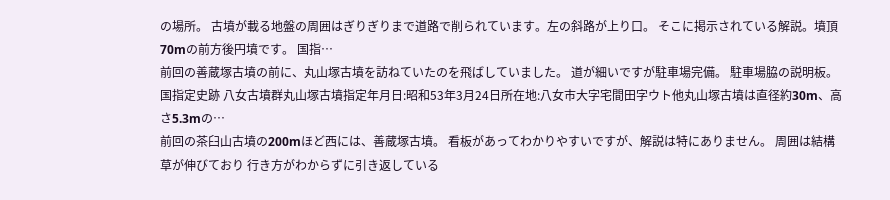の場所。 古墳が載る地盤の周囲はぎりぎりまで道路で削られています。左の斜路が上り口。 そこに掲示されている解説。墳頂70mの前方後円墳です。 国指…
前回の善蔵塚古墳の前に、丸山塚古墳を訪ねていたのを飛ばしていました。 道が細いですが駐車場完備。 駐車場脇の説明板。 国指定史跡 八女古墳群丸山塚古墳指定年月日:昭和53年3月24日所在地:八女市大字宅間田字ウト他丸山塚古墳は直径約30m、高さ5.3mの…
前回の茶臼山古墳の200mほど西には、善蔵塚古墳。 看板があってわかりやすいですが、解説は特にありません。 周囲は結構草が伸びており 行き方がわからずに引き返している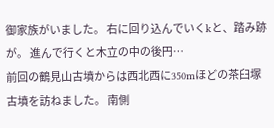御家族がいました。 右に回り込んでいくkと、踏み跡が。 進んで行くと木立の中の後円…
前回の鶴見山古墳からは西北西に350mほどの茶臼塚古墳を訪ねました。 南側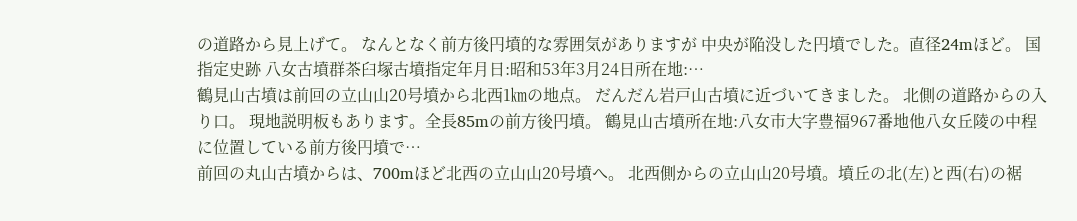の道路から見上げて。 なんとなく前方後円墳的な雰囲気がありますが 中央が陥没した円墳でした。直径24mほど。 国指定史跡 八女古墳群茶臼塚古墳指定年月日:昭和53年3月24日所在地:…
鶴見山古墳は前回の立山山20号墳から北西1㎞の地点。 だんだん岩戸山古墳に近づいてきました。 北側の道路からの入り口。 現地説明板もあります。全長85mの前方後円墳。 鶴見山古墳所在地:八女市大字豊福967番地他八女丘陵の中程に位置している前方後円墳で…
前回の丸山古墳からは、700mほど北西の立山山20号墳へ。 北西側からの立山山20号墳。墳丘の北(左)と西(右)の裾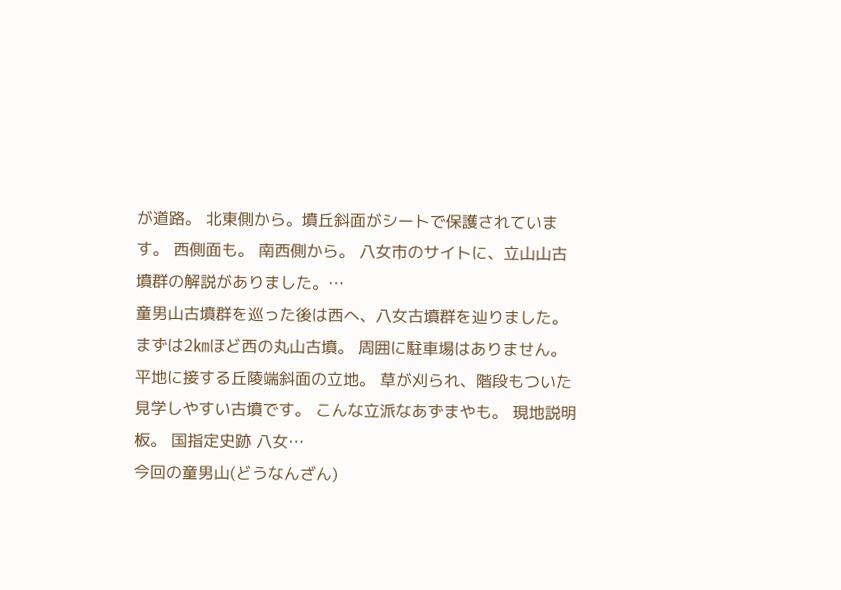が道路。 北東側から。墳丘斜面がシートで保護されています。 西側面も。 南西側から。 八女市のサイトに、立山山古墳群の解説がありました。…
童男山古墳群を巡った後は西へ、八女古墳群を辿りました。まずは2㎞ほど西の丸山古墳。 周囲に駐車場はありません。平地に接する丘陵端斜面の立地。 草が刈られ、階段もついた見学しやすい古墳です。 こんな立派なあずまやも。 現地説明板。 国指定史跡 八女…
今回の童男山(どうなんざん)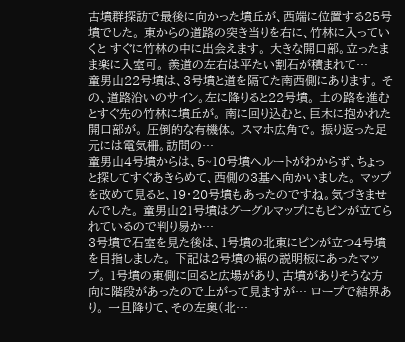古墳群探訪で最後に向かった墳丘が、西端に位置する25号墳でした。 東からの道路の突き当りを右に、竹林に入っていくと すぐに竹林の中に出会えます。 大きな開口部。立ったまま楽に入室可。 羨道の左右は平たい割石が積まれて…
童男山22号墳は、3号墳と道を隔てた南西側にあります。 その、道路沿いのサイン。左に降りると22号墳。 土の路を進むとすぐ先の竹林に墳丘が。 南に回り込むと、巨木に抱かれた開口部が。 圧倒的な有機体。 スマホ広角で。 振り返った足元には電気柵。訪問の…
童男山4号墳からは、5~10号墳へルートがわからず、ちょっと探してすぐあきらめて、西側の3基へ向かいました。 マップを改めて見ると、19・20号墳もあったのですね。気づきませんでした。 童男山21号墳はグーグルマップにもピンが立てられているので判り易か…
3号墳で石室を見た後は、1号墳の北東にピンが立つ4号墳を目指しました。 下記は2号墳の裾の説明板にあったマップ。 1号墳の東側に回ると広場があり、古墳がありそうな方向に階段があったので上がって見ますが… ロープで結界あり。 一旦降りて、その左奥(北…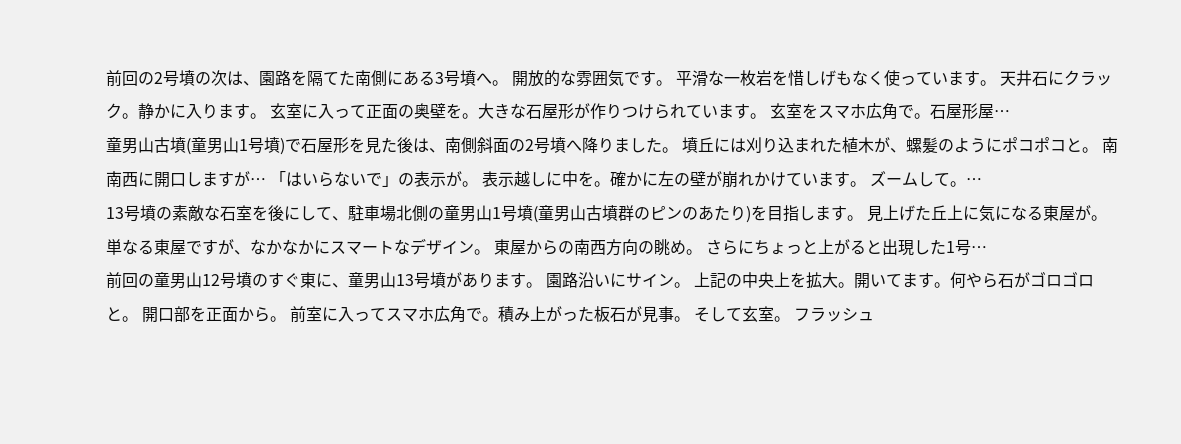前回の2号墳の次は、園路を隔てた南側にある3号墳へ。 開放的な雰囲気です。 平滑な一枚岩を惜しげもなく使っています。 天井石にクラック。静かに入ります。 玄室に入って正面の奥壁を。大きな石屋形が作りつけられています。 玄室をスマホ広角で。石屋形屋…
童男山古墳(童男山1号墳)で石屋形を見た後は、南側斜面の2号墳へ降りました。 墳丘には刈り込まれた植木が、螺髪のようにポコポコと。 南南西に開口しますが… 「はいらないで」の表示が。 表示越しに中を。確かに左の壁が崩れかけています。 ズームして。…
13号墳の素敵な石室を後にして、駐車場北側の童男山1号墳(童男山古墳群のピンのあたり)を目指します。 見上げた丘上に気になる東屋が。 単なる東屋ですが、なかなかにスマートなデザイン。 東屋からの南西方向の眺め。 さらにちょっと上がると出現した1号…
前回の童男山12号墳のすぐ東に、童男山13号墳があります。 園路沿いにサイン。 上記の中央上を拡大。開いてます。何やら石がゴロゴロと。 開口部を正面から。 前室に入ってスマホ広角で。積み上がった板石が見事。 そして玄室。 フラッシュ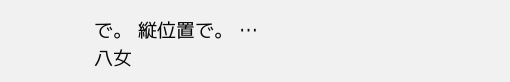で。 縦位置で。 …
八女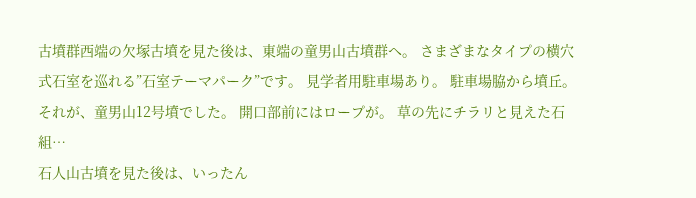古墳群西端の欠塚古墳を見た後は、東端の童男山古墳群へ。 さまざまなタイプの横穴式石室を巡れる”石室テーマパーク”です。 見学者用駐車場あり。 駐車場脇から墳丘。 それが、童男山12号墳でした。 開口部前にはロープが。 草の先にチラリと見えた石組…
石人山古墳を見た後は、いったん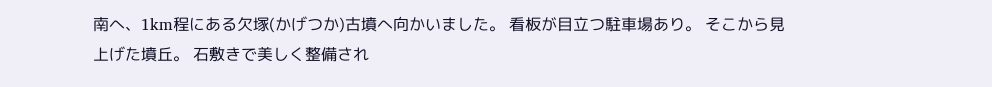南へ、1km程にある欠塚(かげつか)古墳へ向かいました。 看板が目立つ駐車場あり。 そこから見上げた墳丘。 石敷きで美しく整備され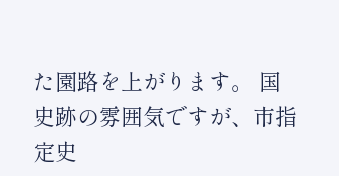た園路を上がります。 国史跡の雰囲気ですが、市指定史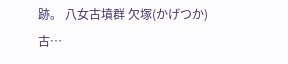跡。 八女古墳群 欠塚(かげつか)古…